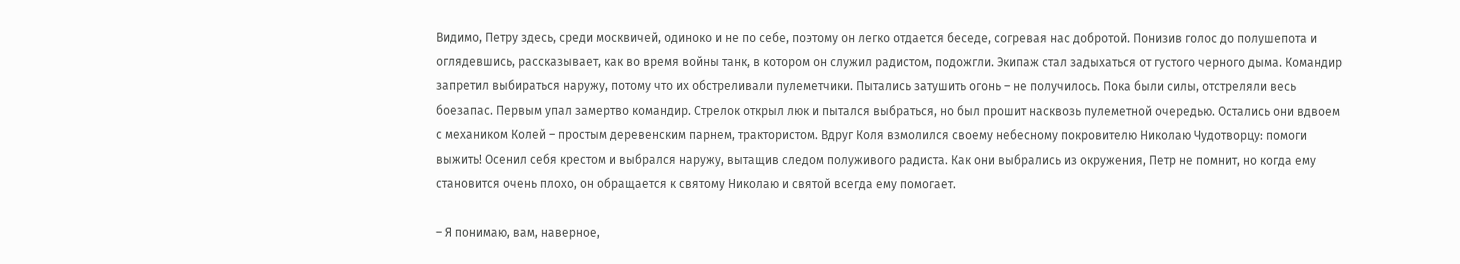Видимо, Петру здесь, среди москвичей, одиноко и не по себе, поэтому он легко отдается беседе, согревая нас добротой. Понизив голос до полушепота и оглядевшись, рассказывает, как во время войны танк, в котором он служил радистом, подожгли. Экипаж стал задыхаться от густого черного дыма. Командир запретил выбираться наружу, потому что их обстреливали пулеметчики. Пытались затушить огонь – не получилось. Пока были силы, отстреляли весь боезапас. Первым упал замертво командир. Стрелок открыл люк и пытался выбраться, но был прошит насквозь пулеметной очередью. Остались они вдвоем с механиком Колей – простым деревенским парнем, трактористом. Вдруг Коля взмолился своему небесному покровителю Николаю Чудотворцу: помоги выжить! Осенил себя крестом и выбрался наружу, вытащив следом полуживого радиста. Как они выбрались из окружения, Петр не помнит, но когда ему становится очень плохо, он обращается к святому Николаю и святой всегда ему помогает.

– Я понимаю, вам, наверное,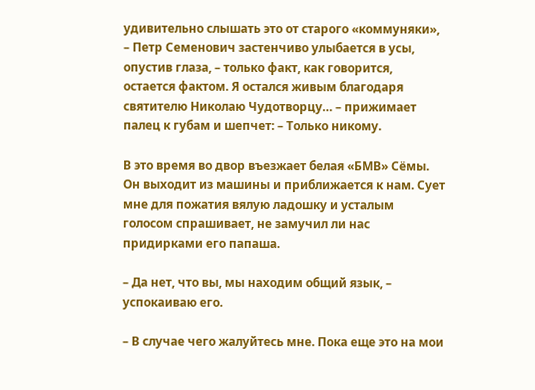удивительно слышать это от старого «коммуняки», – Петр Семенович застенчиво улыбается в усы, опустив глаза, – только факт, как говорится, остается фактом. Я остался живым благодаря святителю Николаю Чудотворцу… – прижимает палец к губам и шепчет: – Только никому.

В это время во двор въезжает белая «БМВ» Сёмы. Он выходит из машины и приближается к нам. Сует мне для пожатия вялую ладошку и усталым голосом спрашивает, не замучил ли нас придирками его папаша.

– Да нет, что вы, мы находим общий язык, – успокаиваю его.

– В случае чего жалуйтесь мне. Пока еще это на мои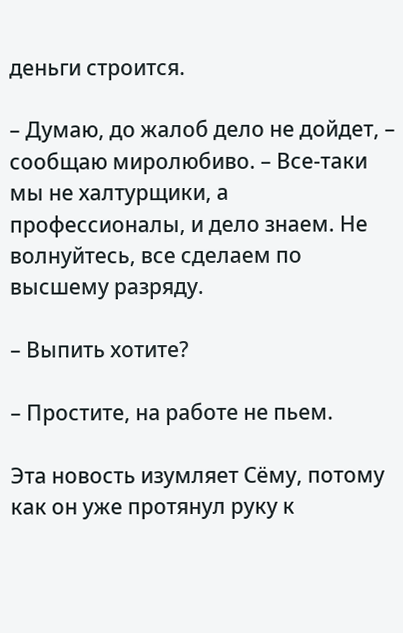деньги строится.

– Думаю, до жалоб дело не дойдет, – сообщаю миролюбиво. – Все-таки мы не халтурщики, а профессионалы, и дело знаем. Не волнуйтесь, все сделаем по высшему разряду.

– Выпить хотите?

– Простите, на работе не пьем.

Эта новость изумляет Сёму, потому как он уже протянул руку к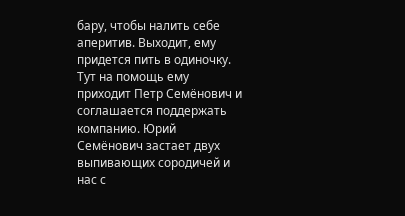бару, чтобы налить себе аперитив. Выходит, ему придется пить в одиночку. Тут на помощь ему приходит Петр Семёнович и соглашается поддержать компанию. Юрий Семёнович застает двух выпивающих сородичей и нас с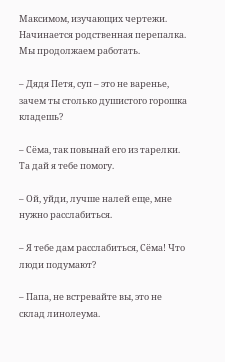Максимом, изучающих чертежи. Начинается родственная перепалка. Мы продолжаем работать.

– Дядя Петя, суп – это не варенье, зачем ты столько душистого горошка кладешь?

– Сёма, так повынай его из тарелки. Та дай я тебе помогу.

– Ой, уйди, лучше налей еще, мне нужно расслабиться.

– Я тебе дам расслабиться, Сёма! Что люди подумают?

– Папа, не встревайте вы, это не склад линолеума.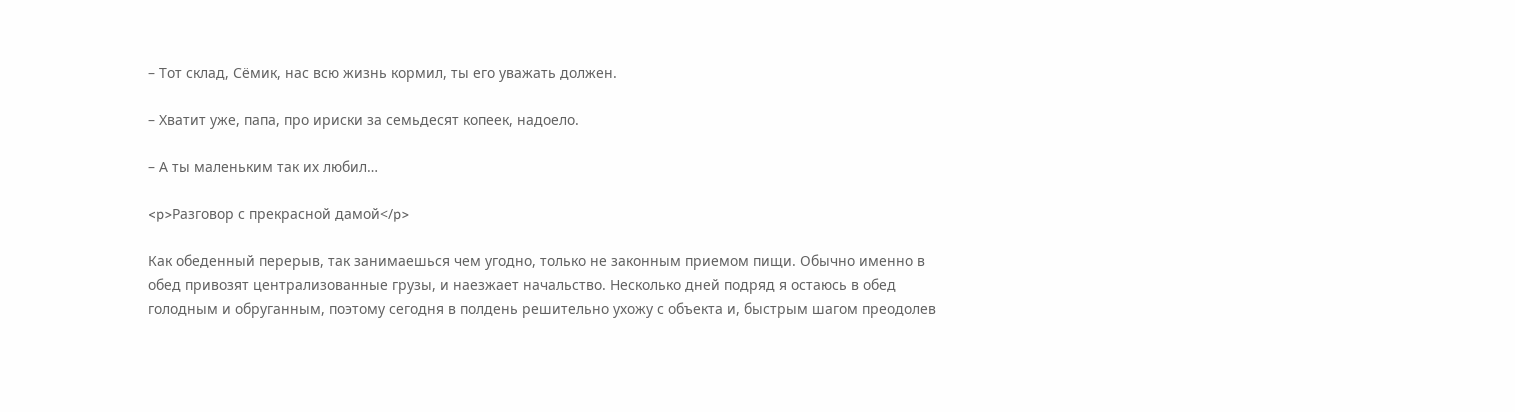– Тот склад, Сёмик, нас всю жизнь кормил, ты его уважать должен.

– Хватит уже, папа, про ириски за семьдесят копеек, надоело.

– А ты маленьким так их любил…

<p>Разговор с прекрасной дамой</p>

Как обеденный перерыв, так занимаешься чем угодно, только не законным приемом пищи. Обычно именно в обед привозят централизованные грузы, и наезжает начальство. Несколько дней подряд я остаюсь в обед голодным и обруганным, поэтому сегодня в полдень решительно ухожу с объекта и, быстрым шагом преодолев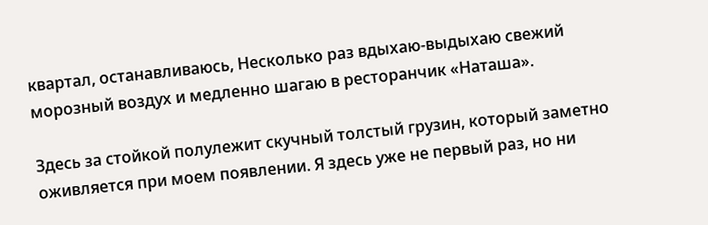квартал, останавливаюсь, Несколько раз вдыхаю-выдыхаю свежий морозный воздух и медленно шагаю в ресторанчик «Наташа».

Здесь за стойкой полулежит скучный толстый грузин, который заметно оживляется при моем появлении. Я здесь уже не первый раз, но ни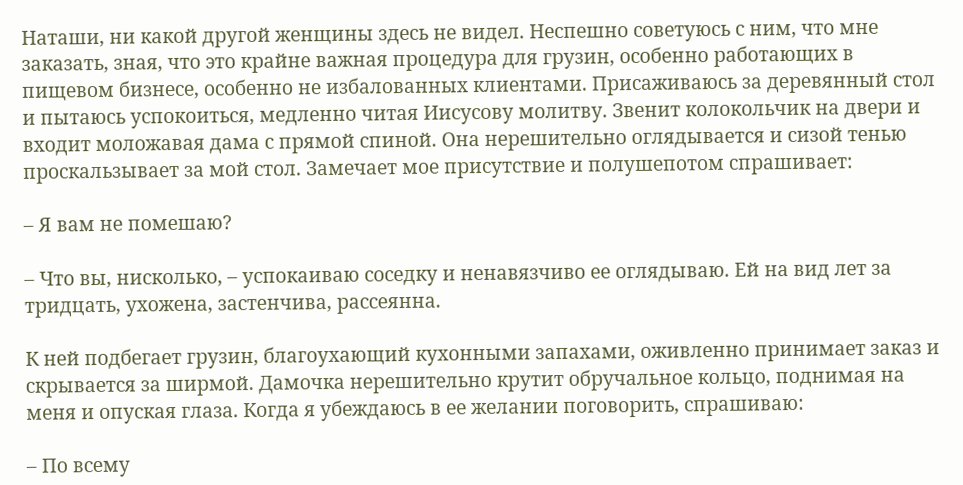Наташи, ни какой другой женщины здесь не видел. Неспешно советуюсь с ним, что мне заказать, зная, что это крайне важная процедура для грузин, особенно работающих в пищевом бизнесе, особенно не избалованных клиентами. Присаживаюсь за деревянный стол и пытаюсь успокоиться, медленно читая Иисусову молитву. Звенит колокольчик на двери и входит моложавая дама с прямой спиной. Она нерешительно оглядывается и сизой тенью проскальзывает за мой стол. Замечает мое присутствие и полушепотом спрашивает:

– Я вам не помешаю?

– Что вы, нисколько, – успокаиваю соседку и ненавязчиво ее оглядываю. Ей на вид лет за тридцать, ухожена, застенчива, рассеянна.

К ней подбегает грузин, благоухающий кухонными запахами, оживленно принимает заказ и скрывается за ширмой. Дамочка нерешительно крутит обручальное кольцо, поднимая на меня и опуская глаза. Когда я убеждаюсь в ее желании поговорить, спрашиваю:

– По всему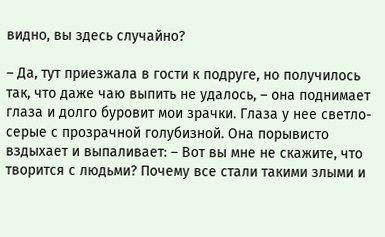видно, вы здесь случайно?

– Да, тут приезжала в гости к подруге, но получилось так, что даже чаю выпить не удалось, – она поднимает глаза и долго буровит мои зрачки. Глаза у нее светло-серые с прозрачной голубизной. Она порывисто вздыхает и выпаливает: – Вот вы мне не скажите, что творится с людьми? Почему все стали такими злыми и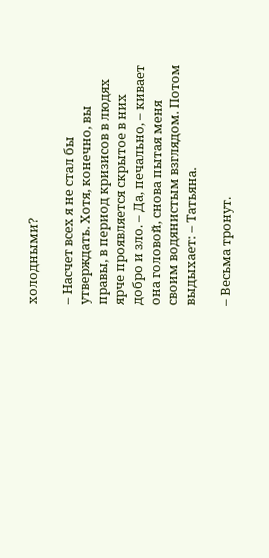холодными?

– Насчет всех я не стал бы утверждать. Хотя, конечно, вы правы, в период кризисов в людях ярче проявляется скрытое в них добро и зло. – Да, печально, – кивает она головой, снова пытая меня своим водянистым взглядом. Потом выдыхает: – Татьяна.

– Весьма тронут.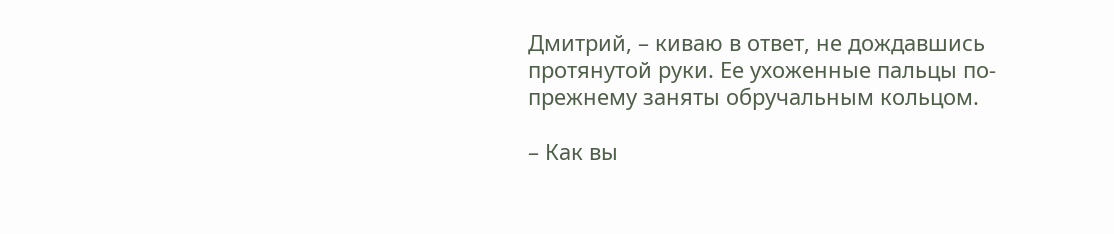Дмитрий, – киваю в ответ, не дождавшись протянутой руки. Ее ухоженные пальцы по-прежнему заняты обручальным кольцом.

– Как вы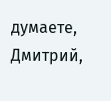думаете, Дмитрий,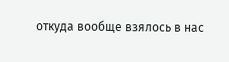откуда вообще взялось в нас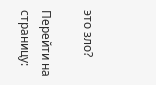это зло?

Перейти на страницу: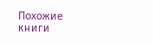Похожие книги